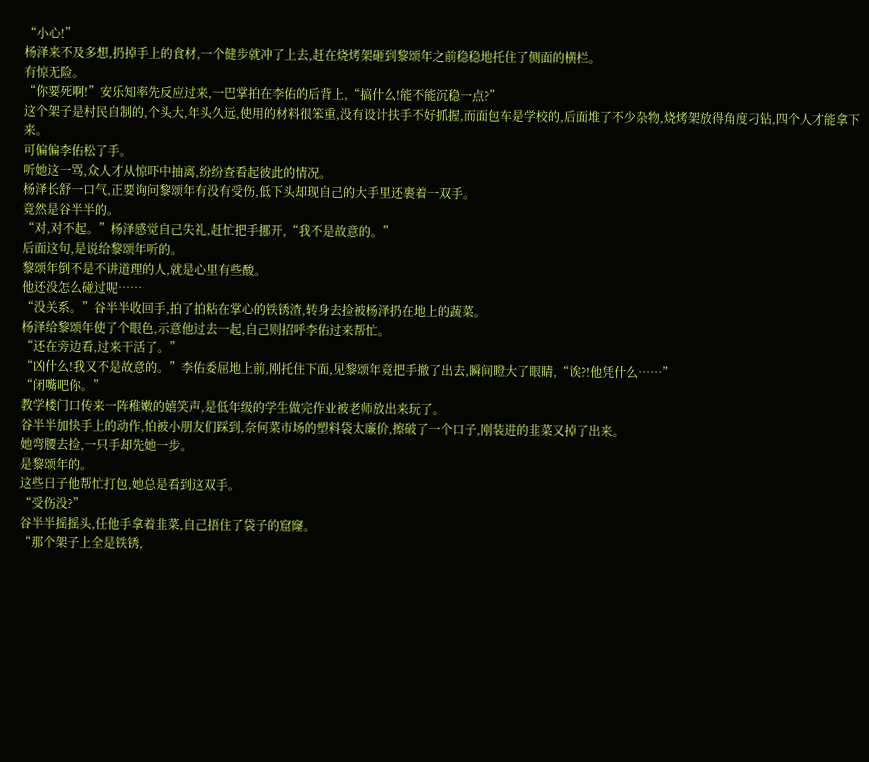“小心!”
杨泽来不及多想,扔掉手上的食材,一个健步就冲了上去,赶在烧烤架砸到黎颂年之前稳稳地托住了侧面的横栏。
有惊无险。
“你要死啊!”安乐知率先反应过来,一巴掌拍在李佑的后背上,“搞什么!能不能沉稳一点?”
这个架子是村民自制的,个头大,年头久远,使用的材料很笨重,没有设计扶手不好抓握,而面包车是学校的,后面堆了不少杂物,烧烤架放得角度刁钻,四个人才能拿下来。
可偏偏李佑松了手。
听她这一骂,众人才从惊吓中抽离,纷纷查看起彼此的情况。
杨泽长舒一口气,正要询问黎颂年有没有受伤,低下头却现自己的大手里还裹着一双手。
竟然是谷半半的。
“对,对不起。”杨泽感觉自己失礼,赶忙把手挪开,“我不是故意的。”
后面这句,是说给黎颂年听的。
黎颂年倒不是不讲道理的人,就是心里有些酸。
他还没怎么碰过呢……
“没关系。”谷半半收回手,拍了拍粘在掌心的铁锈渣,转身去捡被杨泽扔在地上的蔬菜。
杨泽给黎颂年使了个眼色,示意他过去一起,自己则招呼李佑过来帮忙。
“还在旁边看,过来干活了。”
“凶什么!我又不是故意的。”李佑委屈地上前,刚托住下面,见黎颂年竟把手撤了出去,瞬间瞪大了眼睛,“诶?!他凭什么……”
“闭嘴吧你。”
教学楼门口传来一阵稚嫩的嬉笑声,是低年级的学生做完作业被老师放出来玩了。
谷半半加快手上的动作,怕被小朋友们踩到,奈何菜市场的塑料袋太廉价,擦破了一个口子,刚装进的韭菜又掉了出来。
她弯腰去捡,一只手却先她一步。
是黎颂年的。
这些日子他帮忙打包,她总是看到这双手。
“受伤没?”
谷半半摇摇头,任他手拿着韭菜,自己捂住了袋子的窟窿。
“那个架子上全是铁锈,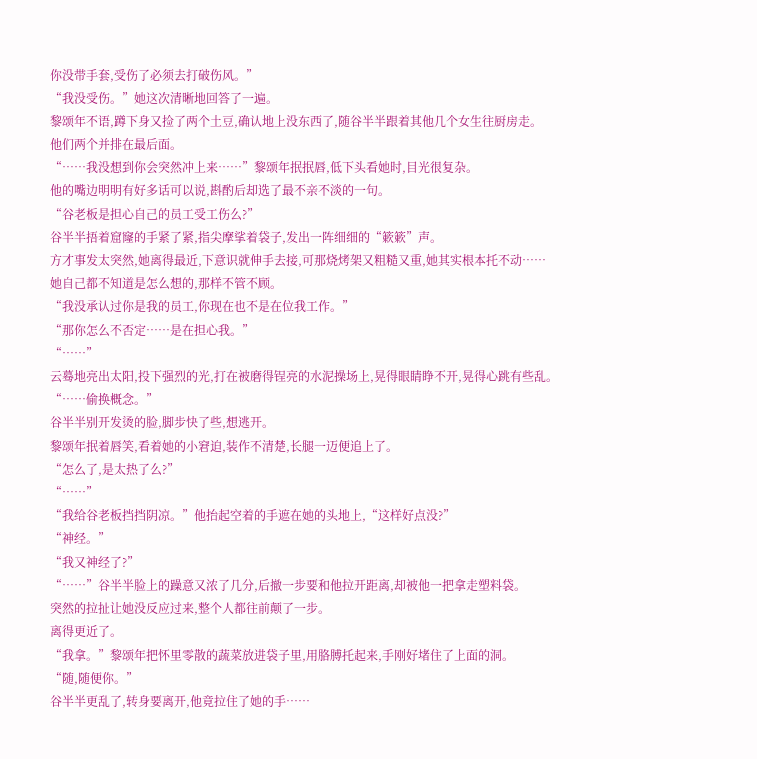你没带手套,受伤了必须去打破伤风。”
“我没受伤。”她这次清晰地回答了一遍。
黎颂年不语,蹲下身又捡了两个土豆,确认地上没东西了,随谷半半跟着其他几个女生往厨房走。
他们两个并排在最后面。
“……我没想到你会突然冲上来……”黎颂年抿抿唇,低下头看她时,目光很复杂。
他的嘴边明明有好多话可以说,斟酌后却选了最不亲不淡的一句。
“谷老板是担心自己的员工受工伤么?”
谷半半捂着窟窿的手紧了紧,指尖摩挲着袋子,发出一阵细细的“簌簌”声。
方才事发太突然,她离得最近,下意识就伸手去接,可那烧烤架又粗糙又重,她其实根本托不动……
她自己都不知道是怎么想的,那样不管不顾。
“我没承认过你是我的员工,你现在也不是在位我工作。”
“那你怎么不否定……是在担心我。”
“……”
云蓦地亮出太阳,投下强烈的光,打在被磨得锃亮的水泥操场上,晃得眼睛睁不开,晃得心跳有些乱。
“……偷换概念。”
谷半半别开发烫的脸,脚步快了些,想逃开。
黎颂年抿着唇笑,看着她的小窘迫,装作不清楚,长腿一迈便追上了。
“怎么了,是太热了么?”
“……”
“我给谷老板挡挡阴凉。”他抬起空着的手遮在她的头地上,“这样好点没?”
“神经。”
“我又神经了?”
“……”谷半半脸上的躁意又浓了几分,后撤一步要和他拉开距离,却被他一把拿走塑料袋。
突然的拉扯让她没反应过来,整个人都往前颠了一步。
离得更近了。
“我拿。”黎颂年把怀里零散的蔬菜放进袋子里,用胳膊托起来,手刚好堵住了上面的洞。
“随,随便你。”
谷半半更乱了,转身要离开,他竟拉住了她的手……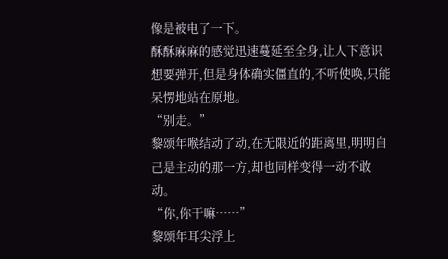像是被电了一下。
酥酥麻麻的感觉迅速蔓延至全身,让人下意识想要弹开,但是身体确实僵直的,不听使唤,只能呆愣地站在原地。
“别走。”
黎颂年喉结动了动,在无限近的距离里,明明自己是主动的那一方,却也同样变得一动不敢动。
“你,你干嘛……”
黎颂年耳尖浮上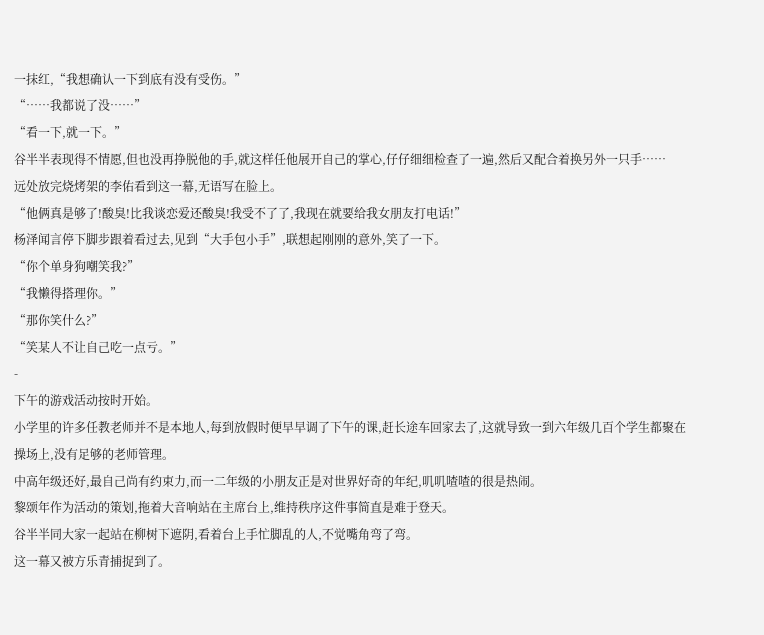一抹红,“我想确认一下到底有没有受伤。”
“……我都说了没……”
“看一下,就一下。”
谷半半表现得不情愿,但也没再挣脱他的手,就这样任他展开自己的掌心,仔仔细细检查了一遍,然后又配合着换另外一只手……
远处放完烧烤架的李佑看到这一幕,无语写在脸上。
“他俩真是够了!酸臭!比我谈恋爱还酸臭!我受不了了,我现在就要给我女朋友打电话!”
杨泽闻言停下脚步跟着看过去,见到“大手包小手”,联想起刚刚的意外,笑了一下。
“你个单身狗嘲笑我?”
“我懒得搭理你。”
“那你笑什么?”
“笑某人不让自己吃一点亏。”
-
下午的游戏活动按时开始。
小学里的许多任教老师并不是本地人,每到放假时便早早调了下午的课,赶长途车回家去了,这就导致一到六年级几百个学生都聚在操场上,没有足够的老师管理。
中高年级还好,最自己尚有约束力,而一二年级的小朋友正是对世界好奇的年纪,叽叽喳喳的很是热闹。
黎颂年作为活动的策划,拖着大音响站在主席台上,维持秩序这件事简直是难于登天。
谷半半同大家一起站在柳树下遮阴,看着台上手忙脚乱的人,不觉嘴角弯了弯。
这一幕又被方乐青捕捉到了。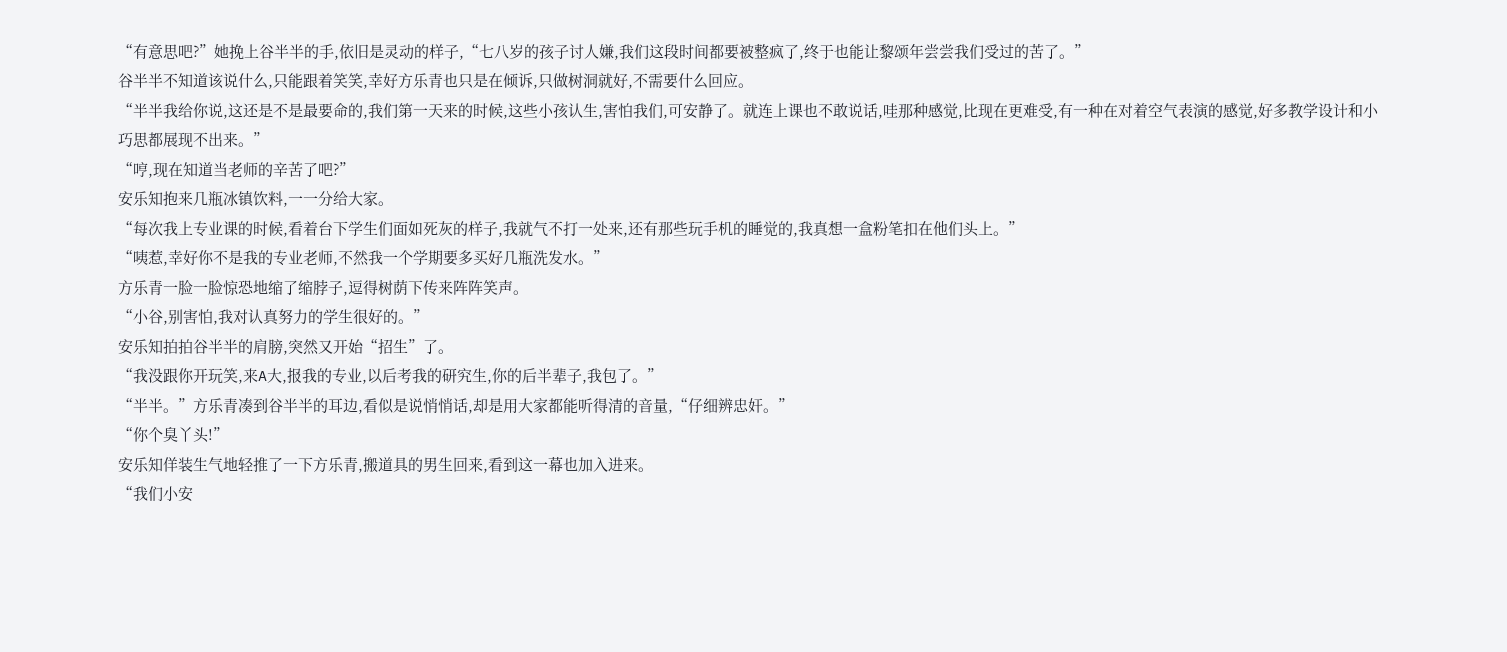“有意思吧?”她挽上谷半半的手,依旧是灵动的样子,“七八岁的孩子讨人嫌,我们这段时间都要被整疯了,终于也能让黎颂年尝尝我们受过的苦了。”
谷半半不知道该说什么,只能跟着笑笑,幸好方乐青也只是在倾诉,只做树洞就好,不需要什么回应。
“半半我给你说,这还是不是最要命的,我们第一天来的时候,这些小孩认生,害怕我们,可安静了。就连上课也不敢说话,哇那种感觉,比现在更难受,有一种在对着空气表演的感觉,好多教学设计和小巧思都展现不出来。”
“哼,现在知道当老师的辛苦了吧?”
安乐知抱来几瓶冰镇饮料,一一分给大家。
“每次我上专业课的时候,看着台下学生们面如死灰的样子,我就气不打一处来,还有那些玩手机的睡觉的,我真想一盒粉笔扣在他们头上。”
“咦惹,幸好你不是我的专业老师,不然我一个学期要多买好几瓶洗发水。”
方乐青一脸一脸惊恐地缩了缩脖子,逗得树荫下传来阵阵笑声。
“小谷,别害怕,我对认真努力的学生很好的。”
安乐知拍拍谷半半的肩膀,突然又开始“招生”了。
“我没跟你开玩笑,来A大,报我的专业,以后考我的研究生,你的后半辈子,我包了。”
“半半。”方乐青凑到谷半半的耳边,看似是说悄悄话,却是用大家都能听得清的音量,“仔细辨忠奸。”
“你个臭丫头!”
安乐知佯装生气地轻推了一下方乐青,搬道具的男生回来,看到这一幕也加入进来。
“我们小安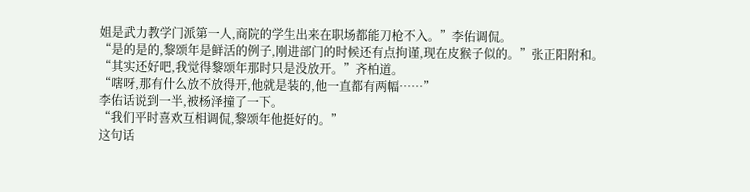姐是武力教学门派第一人,商院的学生出来在职场都能刀枪不入。”李佑调侃。
“是的是的,黎颂年是鲜活的例子,刚进部门的时候还有点拘谨,现在皮猴子似的。”张正阳附和。
“其实还好吧,我觉得黎颂年那时只是没放开。”齐柏道。
“嗐呀,那有什么放不放得开,他就是装的,他一直都有两幅……”
李佑话说到一半,被杨泽撞了一下。
“我们平时喜欢互相调侃,黎颂年他挺好的。”
这句话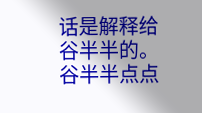话是解释给谷半半的。
谷半半点点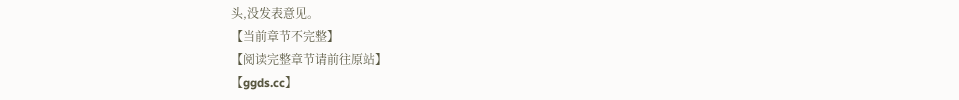头,没发表意见。
【当前章节不完整】
【阅读完整章节请前往原站】
【ggds.cc】